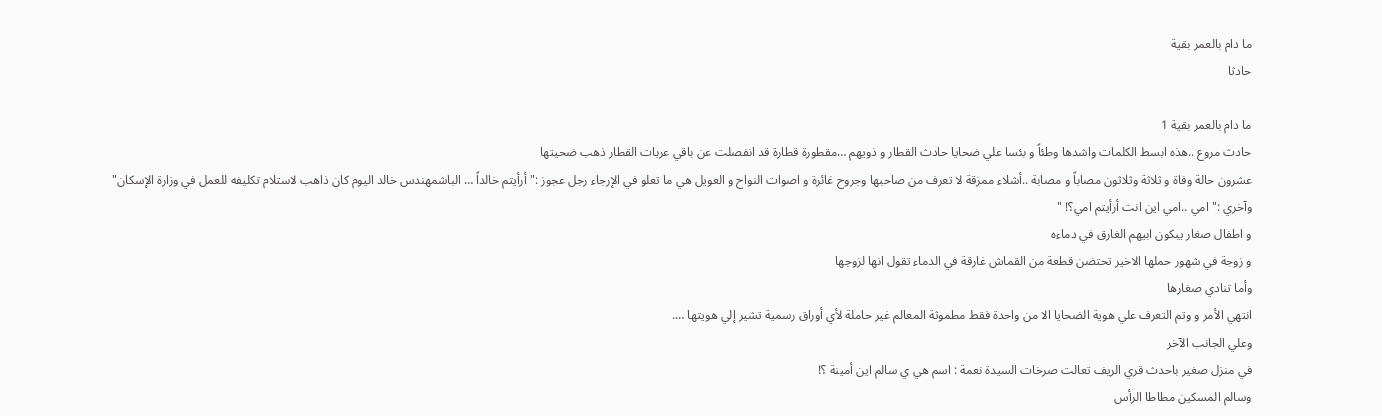ما دام بالعمر بقية
حادثا

ما دام بالعمر بقية 1
حادث مروع ..هذه ابسط الكلمات واشدها وطئاً و بئسا علي ضحايا حادث القطار و ذويهم …مقطورة قطارة قد انفصلت عن باقي عربات القطار ذهب ضحيتها
عشرون حالة وفاة و ثلاثة وثلاثون مصاباً و مصابة ..أشلاء ممزقة لا تعرف من صاحبها وجروح غائرة و اصوات النواح و العويل هي ما تعلو في الإرجاء رجل عجوز :" أرأيتم خالداً … الباشمهندس خالد اليوم كان ذاهب لاستلام تكليفه للعمل في وزارة الإسكان"
وآخري :" امي ..امي اين انت أرأيتم امي؟! "
و اطفال صغار يبكون ابيهم الغارق في دماءه
و زوجة في شهور حملها الاخير تحتضن قطعة من القماش غارقة في الدماء تقول انها لزوجها
وأما تنادي صغارها
انتهي الأمر و وتم التعرف علي هوية الضحايا الا من واحدة فقط مطموثة المعالم غير حاملة لأي أوراق رسمية تشير إلي هويتها ….
وعلي الجانب الآخر
في منزل صغير باحدث قري الريف تعالت صرخات السيدة نعمة : اسم هي ي سالم اين أمينة ؟!
وسالم المسكين مطاطا الرأس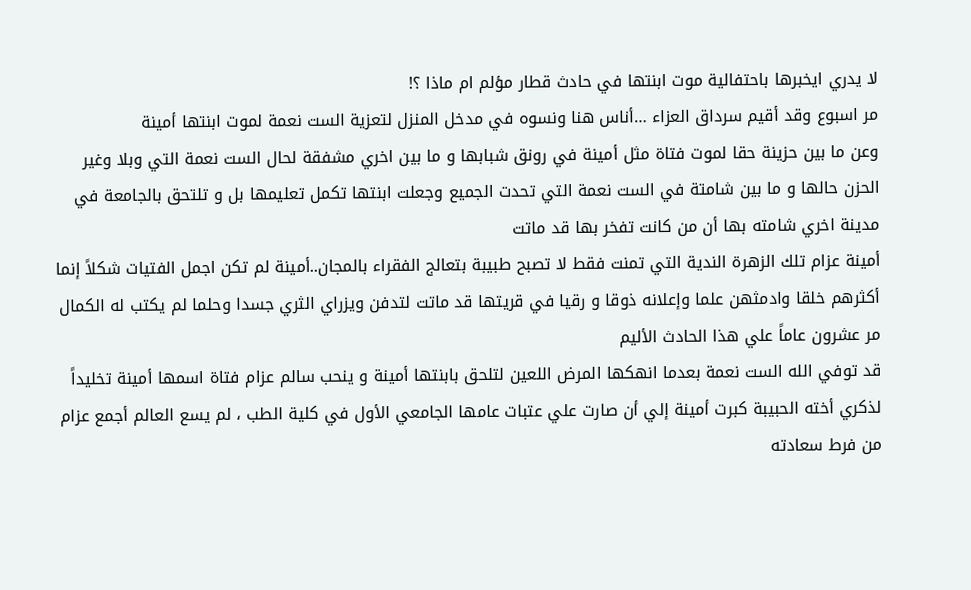لا يدري ايخبرها باحتفالية موت ابنتها في حادث قطار مؤلم ام ماذا ؟!
مر اسبوع وقد أقيم سرداق العزاء …أناس هنا ونسوه في مدخل المنزل لتعزية الست نعمة لموت ابنتها أمينة
وعن ما بين حزينة حقا لموت فتاة مثل أمينة في رونق شبابها و ما بين اخري مشفقة لحال الست نعمة التي وبلا وغير الحزن حالها و ما بين شامتة في الست نعمة التي تحدت الجميع وجعلت ابنتها تكمل تعليمها بل و تلتحق بالجامعة في مدينة اخري شامته بها أن من كانت تفخر بها قد ماتت
أمينة عزام تلك الزهرة الندية التي تمنت فقط لا تصبح طبيبة بتعالج الفقراء بالمجان..أمينة لم تكن اجمل الفتيات شكلاً إنما أكثرهم خلقا وادمثهن علما وإعلانه ذوقا و رقيا في قريتها قد ماتت لتدفن ويزراي الثري جسدا وحلما لم يكتب له الكمال
مر عشرون عاماً علي هذا الحادث الأليم
قد توفي الله الست نعمة بعدما انهكها المرض اللعين لتلحق بابنتها أمينة و ينحب سالم عزام فتاة اسمها أمينة تخليداً لذكري أخته الحبيبة كبرت أمينة إلي أن صارت علي عتبات عامها الجامعي الأول في كلية الطب ، لم يسع العالم أجمع عزام من فرط سعادته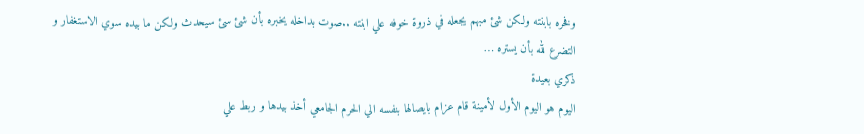وفخره بابنته ولكن شئ مبهم يجعله في ذروة خوفه علي ابنته ..صوت بداخله يخبره بأن شئ سئ سيحدث ولكن ما بيده سوي الاستغفار و التضرع لله بأن يستره …
ذكري بعيدة
اليوم هو اليوم الأول لأمينة قام عزام بايصالها بنفسه الي الحرم الجامعي أخذ بيدها و ربط علي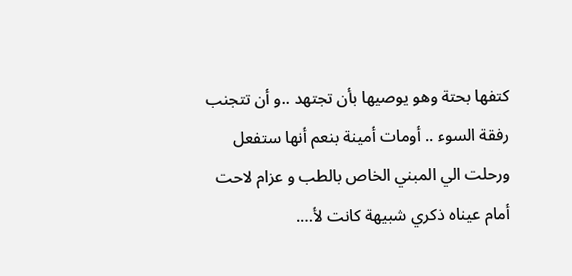كتفها بحتة وهو يوصيها بأن تجتهد ..و أن تتجنب رفقة السوء .. أومات أمينة بنعم أنها ستفعل ورحلت الي المبني الخاص بالطب و عزام لاحت أمام عيناه ذكري شبيهة كانت لأ….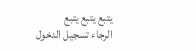يتبع يتبع يتبع
الرجاء تسجيل الدخول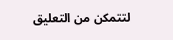لتتمكن من التعليق